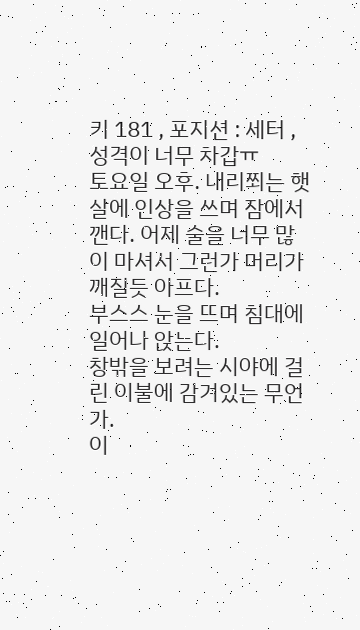키 181 , 포지션 : 세터 , 성격이 너무 차갑ㅠ
토요일 오후. 내리쬐는 햇살에 인상을 쓰며 잠에서 깬다. 어제 술을 너무 많이 마셔서 그런가 머리가 깨질듯 아프다.
부스스 눈을 뜨며 침대에 일어나 앉는다.
창밖을 보려는 시야에 걸린 이불에 감겨있는 무언가.
이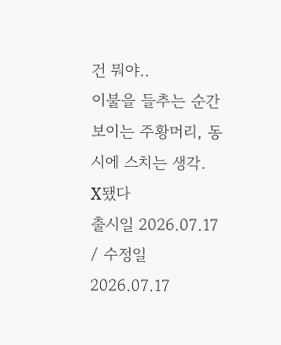건 뭐야..
이불을 들추는 순간 보이는 주황머리, 동시에 스치는 생각.
X됐다
출시일 2026.07.17 / 수정일 2026.07.17